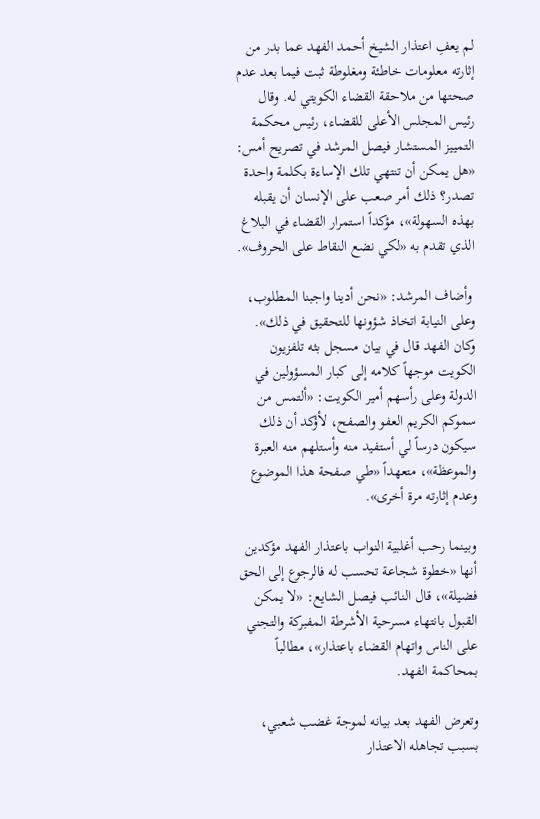لم يعفِ اعتذار الشيخ أحمد الفهد عما بدر من إثارته معلومات خاطئة ومغلوطة ثبت فيما بعد عدم صحتها من ملاحقة القضاء الكويتي له. وقال رئيس المجلس الأعلى للقضاء، رئيس محكمة التمييز المستشار فيصل المرشد في تصريح أمس: «هل يمكن أن تنتهي تلك الإساءة بكلمة واحدة تصدر؟ ذلك أمر صعب على الإنسان أن يقبله بهذه السهولة»، مؤكداً استمرار القضاء في البلاغ الذي تقدم به «لكي نضع النقاط على الحروف».

 وأضاف المرشد: «نحن أدينا واجبنا المطلوب، وعلى النيابة اتخاذ شؤونها للتحقيق في ذلك». وكان الفهد قال في بيان مسجل بثه تلفزيون الكويت موجهاً كلامه إلى كبار المسؤولين في الدولة وعلى رأسهم أمير الكويت: «ألتمس من سموكم الكريم العفو والصفح، لأؤكد أن ذلك سيكون درساً لي أستفيد منه وأستلهم منه العبرة والموعظة»، متعهداً «طي صفحة هذا الموضوع وعدم إثارته مرة أخرى».

وبينما رحب أغلبية النواب باعتذار الفهد مؤكدين أنها «خطوة شجاعة تحسب له فالرجوع إلى الحق فضيلة»، قال النائب فيصل الشايع: «لا يمكن القبول بانتهاء مسرحية الأشرطة المفبركة والتجني على الناس واتهام القضاء باعتذار»، مطالباً بمحاكمة الفهد.

وتعرض الفهد بعد بيانه لموجة غضب شعبي، بسبب تجاهله الاعتذار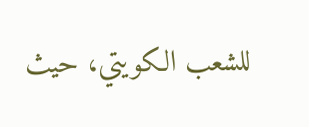للشعب الكويتي، حيث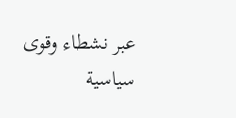عبر نشطاء وقوى سياسية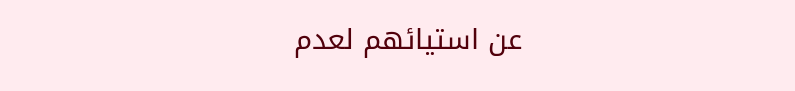عن استيائهم لعدم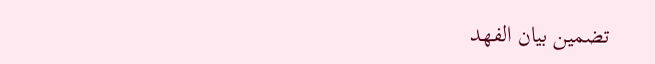تضمين بيان الفهد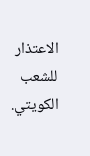الاعتذار للشعب الكويتي.